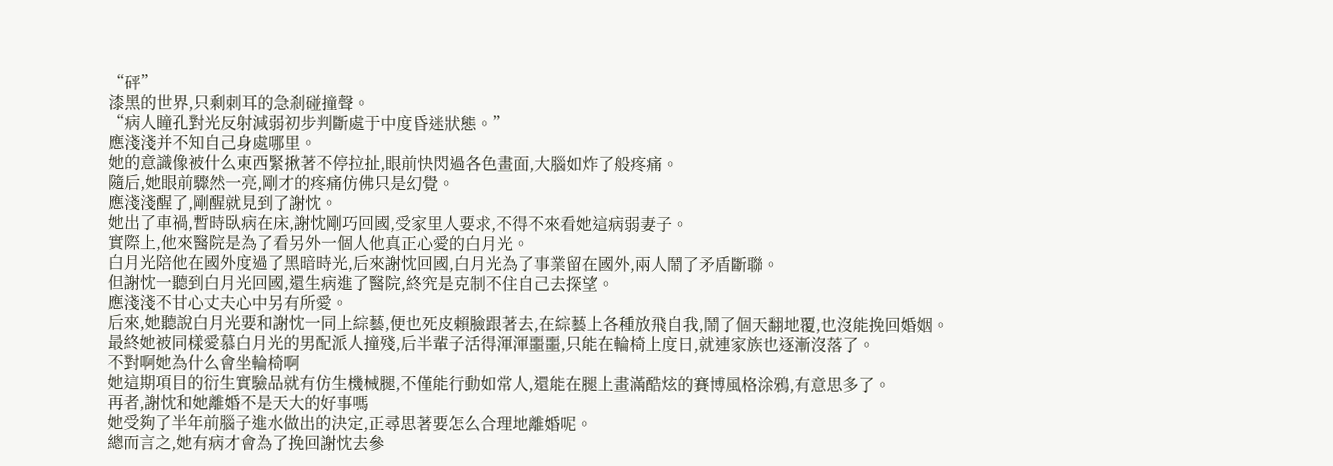“砰”
漆黑的世界,只剩刺耳的急剎碰撞聲。
“病人瞳孔對光反射減弱初步判斷處于中度昏迷狀態。”
應淺淺并不知自己身處哪里。
她的意識像被什么東西緊揪著不停拉扯,眼前快閃過各色畫面,大腦如炸了般疼痛。
隨后,她眼前驟然一亮,剛才的疼痛仿佛只是幻覺。
應淺淺醒了,剛醒就見到了謝忱。
她出了車禍,暫時臥病在床,謝忱剛巧回國,受家里人要求,不得不來看她這病弱妻子。
實際上,他來醫院是為了看另外一個人他真正心愛的白月光。
白月光陪他在國外度過了黑暗時光,后來謝忱回國,白月光為了事業留在國外,兩人鬧了矛盾斷聯。
但謝忱一聽到白月光回國,還生病進了醫院,終究是克制不住自己去探望。
應淺淺不甘心丈夫心中另有所愛。
后來,她聽說白月光要和謝忱一同上綜藝,便也死皮賴臉跟著去,在綜藝上各種放飛自我,鬧了個天翻地覆,也沒能挽回婚姻。
最終她被同樣愛慕白月光的男配派人撞殘,后半輩子活得渾渾噩噩,只能在輪椅上度日,就連家族也逐漸沒落了。
不對啊她為什么會坐輪椅啊
她這期項目的衍生實驗品就有仿生機械腿,不僅能行動如常人,還能在腿上畫滿酷炫的賽博風格涂鴉,有意思多了。
再者,謝忱和她離婚不是天大的好事嗎
她受夠了半年前腦子進水做出的決定,正尋思著要怎么合理地離婚呢。
總而言之,她有病才會為了挽回謝忱去參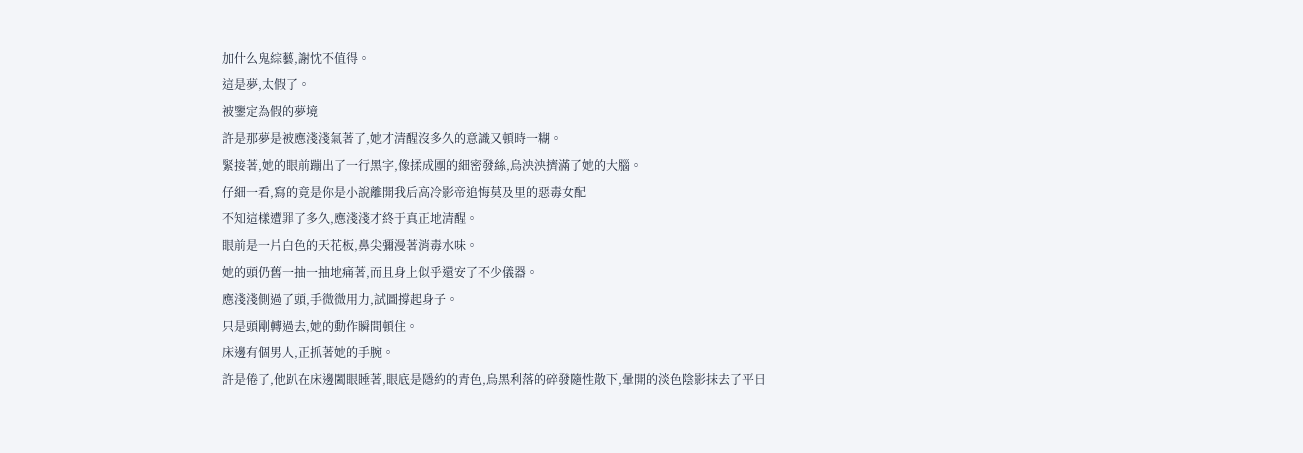加什么鬼綜藝,謝忱不值得。
這是夢,太假了。
被鑒定為假的夢境
許是那夢是被應淺淺氣著了,她才清醒沒多久的意識又頓時一糊。
緊接著,她的眼前蹦出了一行黑字,像揉成團的細密發絲,烏泱泱擠滿了她的大腦。
仔細一看,寫的竟是你是小說離開我后高冷影帝追悔莫及里的惡毒女配
不知這樣遭罪了多久,應淺淺才終于真正地清醒。
眼前是一片白色的天花板,鼻尖彌漫著消毒水味。
她的頭仍舊一抽一抽地痛著,而且身上似乎還安了不少儀器。
應淺淺側過了頭,手微微用力,試圖撐起身子。
只是頭剛轉過去,她的動作瞬間頓住。
床邊有個男人,正抓著她的手腕。
許是倦了,他趴在床邊闔眼睡著,眼底是隱約的青色,烏黑利落的碎發隨性散下,暈開的淡色陰影抹去了平日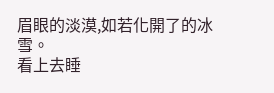眉眼的淡漠,如若化開了的冰雪。
看上去睡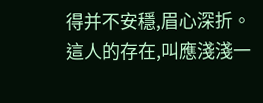得并不安穩,眉心深折。
這人的存在,叫應淺淺一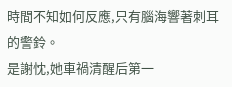時間不知如何反應,只有腦海響著刺耳的警鈴。
是謝忱,她車禍清醒后第一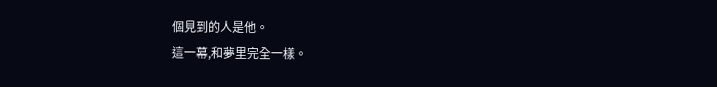個見到的人是他。
這一幕,和夢里完全一樣。